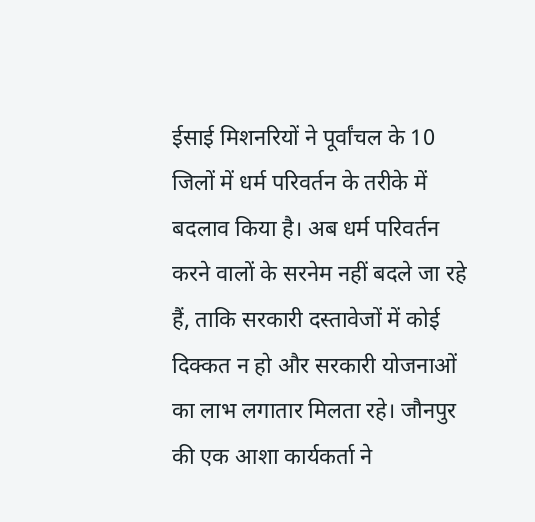ईसाई मिशनरियों ने पूर्वांचल के 10 जिलों में धर्म परिवर्तन के तरीके में बदलाव किया है। अब धर्म परिवर्तन करने वालों के सरनेम नहीं बदले जा रहे हैं, ताकि सरकारी दस्तावेजों में कोई दिक्कत न हो और सरकारी योजनाओं का लाभ लगातार मिलता रहे। जौनपुर की एक आशा कार्यकर्ता ने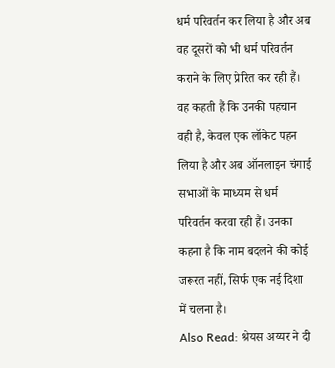धर्म परिवर्तन कर लिया है और अब वह दूसरों को भी धर्म परिवर्तन कराने के लिए प्रेरित कर रही हैं। वह कहती हैं कि उनकी पहचान वही है, केवल एक लॉकेट पहन लिया है और अब ऑनलाइन चंगाई सभाओं के माध्यम से धर्म परिवर्तन करवा रही हैं। उनका कहना है कि नाम बदलने की कोई जरूरत नहीं, सिर्फ एक नई दिशा में चलना है।
Also Read: श्रेयस अय्यर ने दी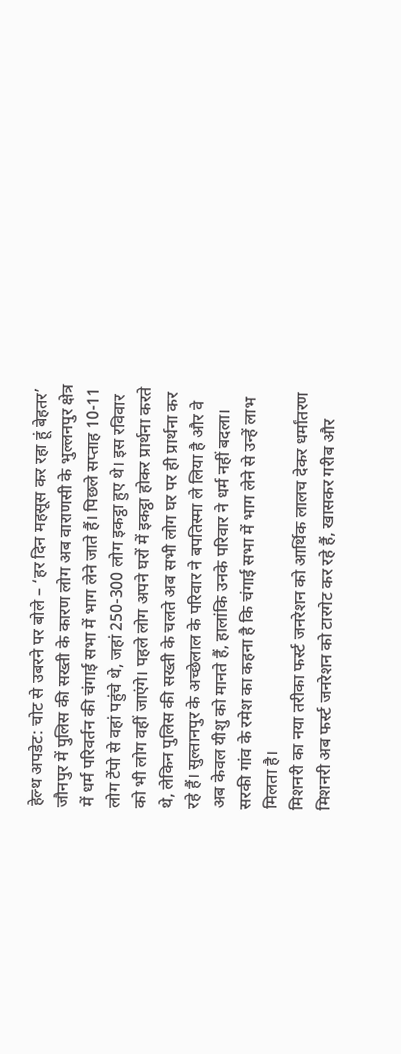हेल्थ अपडेट: चोट से उबरने पर बोले – ‘हर दिन महसूस कर रहा हूं बेहतर’
जौनपुर में पुलिस की सख्ती के कारण लोग अब वाराणसी के भुल्लनपुर क्षेत्र में धर्म परिवर्तन की चंगाई सभा में भाग लेने जाते हैं। पिछले सप्ताह 10-11 लोग टेंपो से वहां पहुंचे थे, जहां 250-300 लोग इकट्ठा हुए थे। इस रविवार को भी लोग वहीं जाएंगे। पहले लोग अपने घरों में इकट्ठा होकर प्रार्थना करते थे, लेकिन पुलिस की सख्ती के चलते अब सभी लोग घर पर ही प्रार्थना कर रहे हैं। सुल्तानपुर के अच्छेलाल के परिवार ने बपतिस्मा ले लिया है और वे अब केवल यीशु को मानते हैं, हालांकि उनके परिवार ने धर्म नहीं बदला। सरकी गांव के रमेश का कहना है कि चंगाई सभा में भाग लेने से उन्हें लाभ मिलता है।
मिशनरी का नया तरीका फर्स्ट जनरेशन को आर्थिक लालच देकर धर्मांतरण
मिशनरी अब फर्स्ट जनरेशन को टारगेट कर रहे हैं, खासकर गरीब और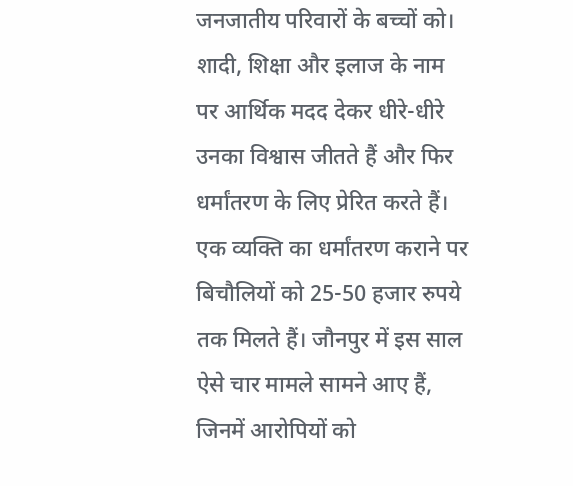जनजातीय परिवारों के बच्चों को। शादी, शिक्षा और इलाज के नाम पर आर्थिक मदद देकर धीरे-धीरे उनका विश्वास जीतते हैं और फिर धर्मांतरण के लिए प्रेरित करते हैं। एक व्यक्ति का धर्मांतरण कराने पर बिचौलियों को 25-50 हजार रुपये तक मिलते हैं। जौनपुर में इस साल ऐसे चार मामले सामने आए हैं, जिनमें आरोपियों को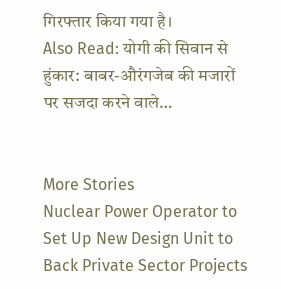गिरफ्तार किया गया है।
Also Read: योगी की सिवान से हुंकार: बाबर-औरंगजेब की मजारों पर सजदा करने वाले…


More Stories
Nuclear Power Operator to Set Up New Design Unit to Back Private Sector Projects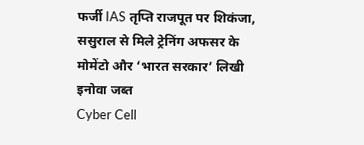फर्जी IAS तृप्ति राजपूत पर शिकंजा, ससुराल से मिले ट्रेनिंग अफसर के मोमेंटो और ‘भारत सरकार’ लिखी इनोवा जब्त
Cyber Cell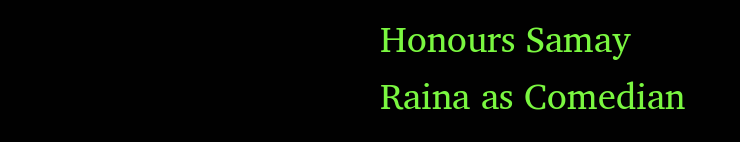Honours Samay Raina as Comedian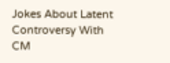Jokes About Latent Controversy With CM